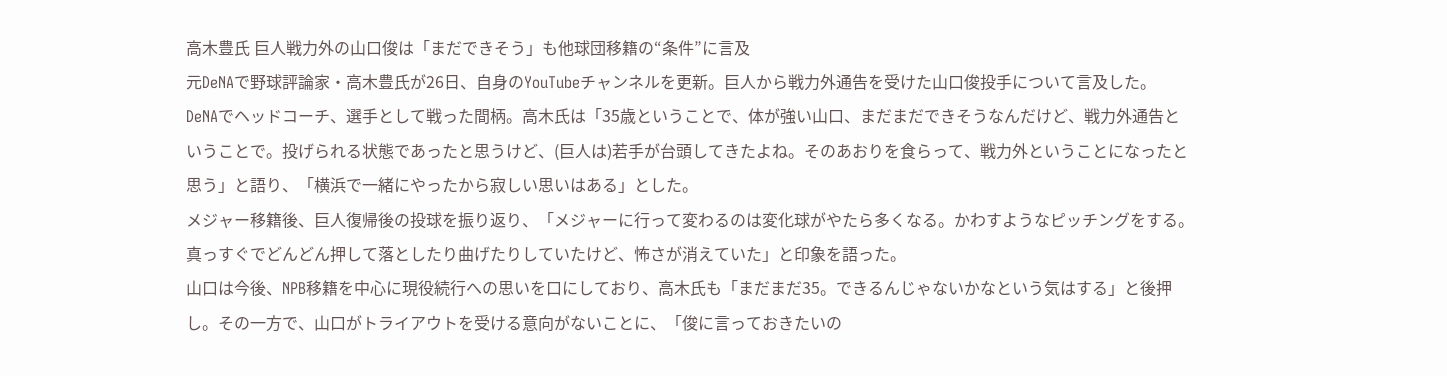高木豊氏 巨人戦力外の山口俊は「まだできそう」も他球団移籍の“条件”に言及
元DeNAで野球評論家・高木豊氏が26日、自身のYouTubeチャンネルを更新。巨人から戦力外通告を受けた山口俊投手について言及した。
DeNAでヘッドコーチ、選手として戦った間柄。高木氏は「35歳ということで、体が強い山口、まだまだできそうなんだけど、戦力外通告ということで。投げられる状態であったと思うけど、(巨人は)若手が台頭してきたよね。そのあおりを食らって、戦力外ということになったと思う」と語り、「横浜で一緒にやったから寂しい思いはある」とした。
メジャー移籍後、巨人復帰後の投球を振り返り、「メジャーに行って変わるのは変化球がやたら多くなる。かわすようなピッチングをする。真っすぐでどんどん押して落としたり曲げたりしていたけど、怖さが消えていた」と印象を語った。
山口は今後、NPB移籍を中心に現役続行への思いを口にしており、高木氏も「まだまだ35。できるんじゃないかなという気はする」と後押し。その一方で、山口がトライアウトを受ける意向がないことに、「俊に言っておきたいの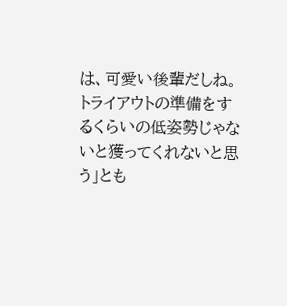は、可愛い後輩だしね。トライアウトの準備をするくらいの低姿勢じゃないと獲ってくれないと思う」とも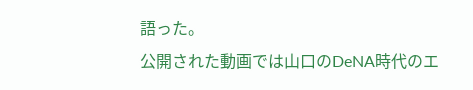語った。
公開された動画では山口のDeNA時代のエ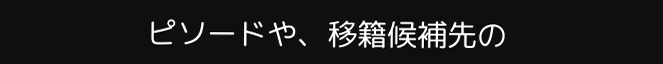ピソードや、移籍候補先の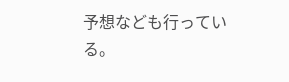予想なども行っている。